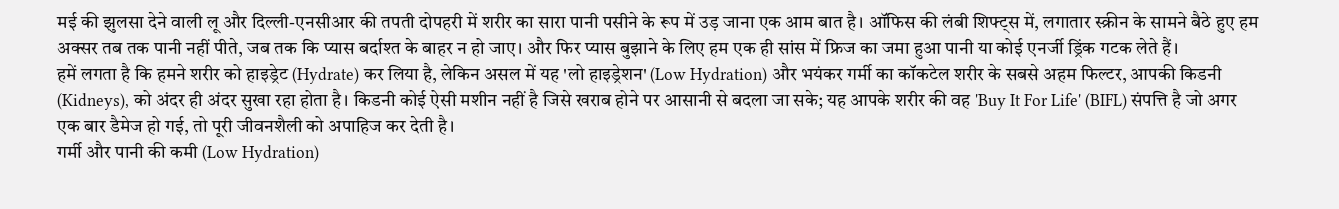मई की झुलसा देने वाली लू और दिल्ली-एनसीआर की तपती दोपहरी में शरीर का सारा पानी पसीने के रूप में उड़ जाना एक आम बात है। ऑफिस की लंबी शिफ्ट्स में, लगातार स्क्रीन के सामने बैठे हुए हम अक्सर तब तक पानी नहीं पीते, जब तक कि प्यास बर्दाश्त के बाहर न हो जाए। और फिर प्यास बुझाने के लिए हम एक ही सांस में फ्रिज का जमा हुआ पानी या कोई एनर्जी ड्रिंक गटक लेते हैं।
हमें लगता है कि हमने शरीर को हाइड्रेट (Hydrate) कर लिया है, लेकिन असल में यह 'लो हाइड्रेशन' (Low Hydration) और भयंकर गर्मी का कॉकटेल शरीर के सबसे अहम फिल्टर, आपकी किडनी (Kidneys), को अंदर ही अंदर सुखा रहा होता है। किडनी कोई ऐसी मशीन नहीं है जिसे खराब होने पर आसानी से बदला जा सके; यह आपके शरीर की वह 'Buy It For Life' (BIFL) संपत्ति है जो अगर एक बार डैमेज हो गई, तो पूरी जीवनशैली को अपाहिज कर देती है।
गर्मी और पानी की कमी (Low Hydration)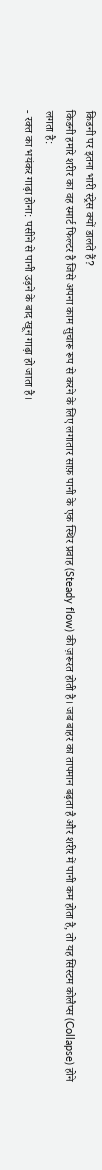किडनी पर इतना भारी स्ट्रेस क्यों डालते हैं?
किडनी हमारे शरीर का वह स्मार्ट फिल्टर है जिसे अपना काम सुचारू रूप से करने के लिए लगातार साफ़ पानी के एक स्थिर प्रवाह (Steady flow) की ज़रूरत होती है। जब बाहर का तापमान बढ़ता है और शरीर में पानी कम होता है, तो यह सिस्टम कोलैप्स (Collapse) होने लगता है:
- रक्त का भयंकर गाढ़ा होना: पसीने से पानी उड़ने के बाद खून गाढ़ा हो जाता है।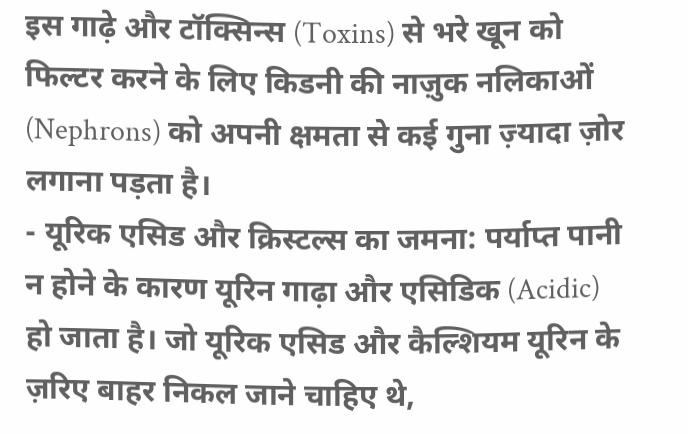इस गाढ़े और टॉक्सिन्स (Toxins) से भरे खून को फिल्टर करने के लिए किडनी की नाज़ुक नलिकाओं (Nephrons) को अपनी क्षमता से कई गुना ज़्यादा ज़ोर लगाना पड़ता है।
- यूरिक एसिड और क्रिस्टल्स का जमना: पर्याप्त पानी न होने के कारण यूरिन गाढ़ा और एसिडिक (Acidic) हो जाता है। जो यूरिक एसिड और कैल्शियम यूरिन के ज़रिए बाहर निकल जाने चाहिए थे,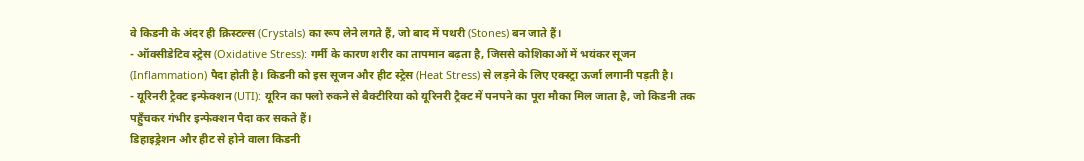वे किडनी के अंदर ही क्रिस्टल्स (Crystals) का रूप लेने लगते हैं, जो बाद में पथरी (Stones) बन जाते हैं।
- ऑक्सीडेटिव स्ट्रेस (Oxidative Stress): गर्मी के कारण शरीर का तापमान बढ़ता है, जिससे कोशिकाओं में भयंकर सूजन (Inflammation) पैदा होती है। किडनी को इस सूजन और हीट स्ट्रेस (Heat Stress) से लड़ने के लिए एक्स्ट्रा ऊर्जा लगानी पड़ती है।
- यूरिनरी ट्रैक्ट इन्फेक्शन (UTI): यूरिन का फ्लो रुकने से बैक्टीरिया को यूरिनरी ट्रैक्ट में पनपने का पूरा मौका मिल जाता है, जो किडनी तक पहुँचकर गंभीर इन्फेक्शन पैदा कर सकते हैं।
डिहाइड्रेशन और हीट से होने वाला किडनी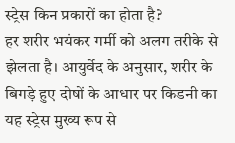स्ट्रेस किन प्रकारों का होता है?
हर शरीर भयंकर गर्मी को अलग तरीके से झेलता है। आयुर्वेद के अनुसार, शरीर के बिगड़े हुए दोषों के आधार पर किडनी का यह स्ट्रेस मुख्य रूप से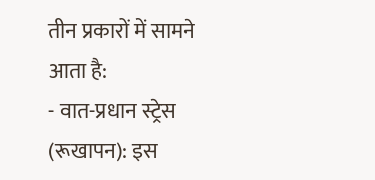तीन प्रकारों में सामने आता है:
- वात-प्रधान स्ट्रेस (रूखापन): इस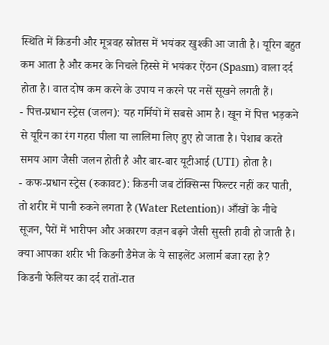स्थिति में किडनी और मूत्रवह स्रोतस में भयंकर खुश्की आ जाती है। यूरिन बहुत कम आता है और कमर के निचले हिस्से में भयंकर ऐंठन (Spasm) वाला दर्द होता है। वात दोष कम करने के उपाय न करने पर नसें सूखने लगती हैं।
- पित्त-प्रधान स्ट्रेस (जलन): यह गर्मियों में सबसे आम है। खून में पित्त भड़कने से यूरिन का रंग गहरा पीला या लालिमा लिए हुए हो जाता है। पेशाब करते समय आग जैसी जलन होती है और बार-बार यूटीआई (UTI) होता है।
- कफ-प्रधान स्ट्रेस (रुकावट): किडनी जब टॉक्सिन्स फिल्टर नहीं कर पाती, तो शरीर में पानी रुकने लगता है (Water Retention)। आँखों के नीचे सूजन, पैरों में भारीपन और अकारण वज़न बढ़ने जैसी सुस्ती हावी हो जाती है।
क्या आपका शरीर भी किडनी डैमेज के ये साइलेंट अलार्म बजा रहा है?
किडनी फेलियर का दर्द रातों-रात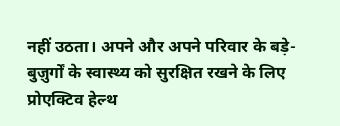नहीं उठता। अपने और अपने परिवार के बड़े-बुज़ुर्गों के स्वास्थ्य को सुरक्षित रखने के लिए प्रोएक्टिव हेल्थ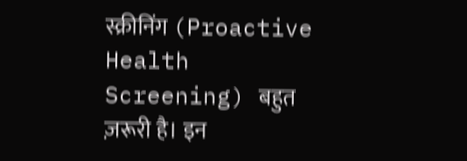स्क्रीनिंग (Proactive Health Screening) बहुत ज़रूरी है। इन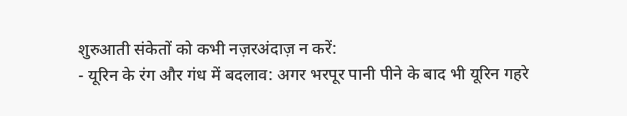शुरुआती संकेतों को कभी नज़रअंदाज़ न करें:
- यूरिन के रंग और गंध में बदलाव: अगर भरपूर पानी पीने के बाद भी यूरिन गहरे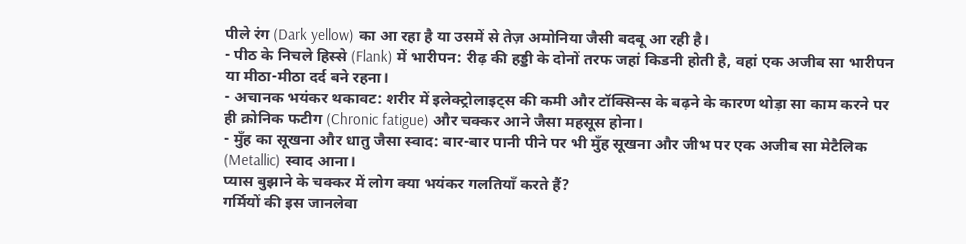पीले रंग (Dark yellow) का आ रहा है या उसमें से तेज़ अमोनिया जैसी बदबू आ रही है।
- पीठ के निचले हिस्से (Flank) में भारीपन: रीढ़ की हड्डी के दोनों तरफ जहां किडनी होती है, वहां एक अजीब सा भारीपन या मीठा-मीठा दर्द बने रहना।
- अचानक भयंकर थकावट: शरीर में इलेक्ट्रोलाइट्स की कमी और टॉक्सिन्स के बढ़ने के कारण थोड़ा सा काम करने पर ही क्रोनिक फटीग (Chronic fatigue) और चक्कर आने जैसा महसूस होना।
- मुँह का सूखना और धातु जैसा स्वाद: बार-बार पानी पीने पर भी मुँह सूखना और जीभ पर एक अजीब सा मेटैलिक (Metallic) स्वाद आना।
प्यास बुझाने के चक्कर में लोग क्या भयंकर गलतियाँ करते हैं?
गर्मियों की इस जानलेवा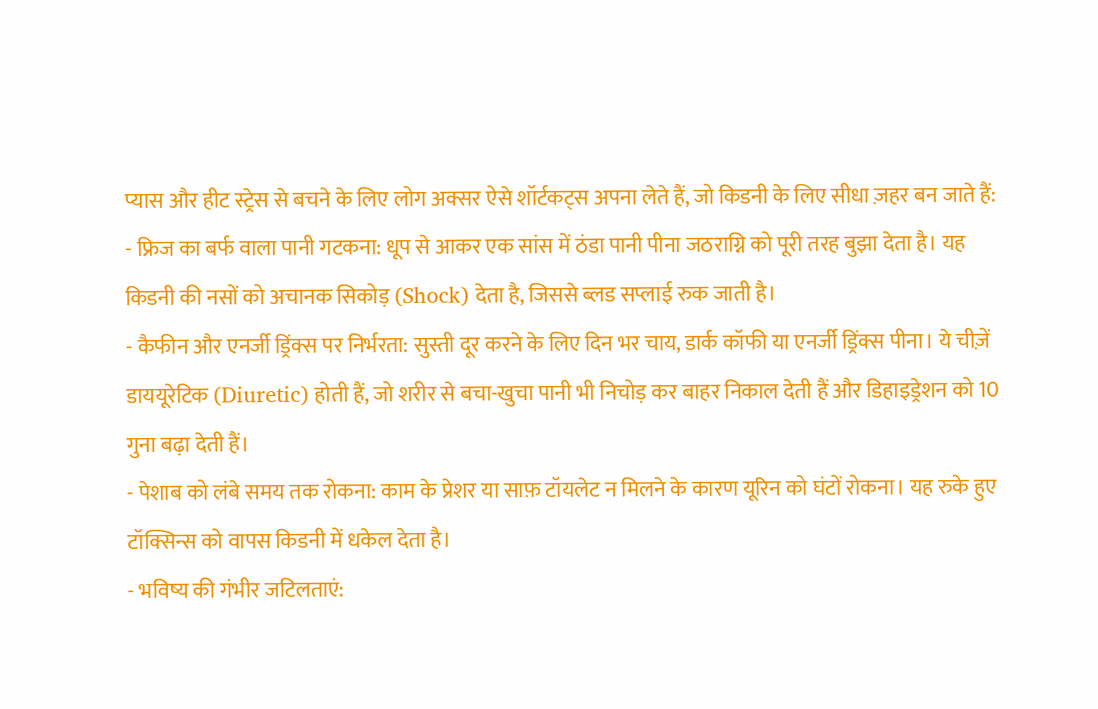प्यास और हीट स्ट्रेस से बचने के लिए लोग अक्सर ऐसे शॉर्टकट्स अपना लेते हैं, जो किडनी के लिए सीधा ज़हर बन जाते हैं:
- फ्रिज का बर्फ वाला पानी गटकना: धूप से आकर एक सांस में ठंडा पानी पीना जठराग्नि को पूरी तरह बुझा देता है। यह किडनी की नसों को अचानक सिकोड़ (Shock) देता है, जिससे ब्लड सप्लाई रुक जाती है।
- कैफीन और एनर्जी ड्रिंक्स पर निर्भरता: सुस्ती दूर करने के लिए दिन भर चाय, डार्क कॉफी या एनर्जी ड्रिंक्स पीना। ये चीज़ें डाययूरेटिक (Diuretic) होती हैं, जो शरीर से बचा-खुचा पानी भी निचोड़ कर बाहर निकाल देती हैं और डिहाइड्रेशन को 10 गुना बढ़ा देती हैं।
- पेशाब को लंबे समय तक रोकना: काम के प्रेशर या साफ़ टॉयलेट न मिलने के कारण यूरिन को घंटों रोकना। यह रुके हुए टॉक्सिन्स को वापस किडनी में धकेल देता है।
- भविष्य की गंभीर जटिलताएं: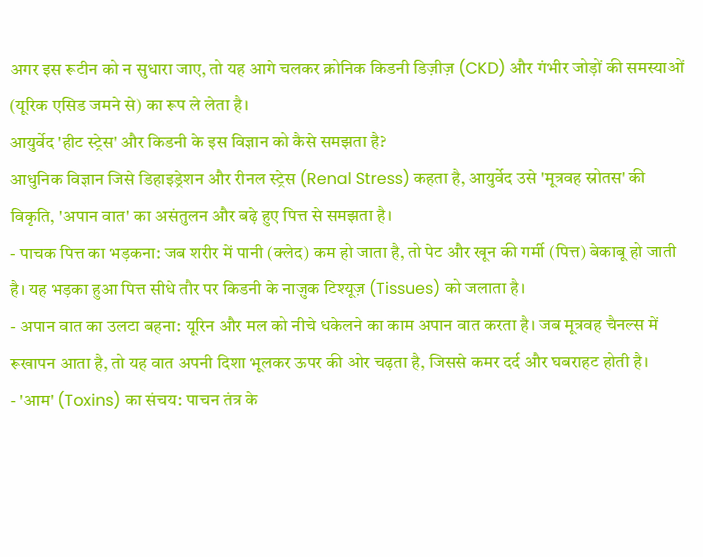अगर इस रूटीन को न सुधारा जाए, तो यह आगे चलकर क्रोनिक किडनी डिज़ीज़ (CKD) और गंभीर जोड़ों की समस्याओं (यूरिक एसिड जमने से) का रूप ले लेता है।
आयुर्वेद 'हीट स्ट्रेस' और किडनी के इस विज्ञान को कैसे समझता है?
आधुनिक विज्ञान जिसे डिहाइड्रेशन और रीनल स्ट्रेस (Renal Stress) कहता है, आयुर्वेद उसे 'मूत्रवह स्रोतस' की विकृति, 'अपान वात' का असंतुलन और बढ़े हुए पित्त से समझता है।
- पाचक पित्त का भड़कना: जब शरीर में पानी (क्लेद) कम हो जाता है, तो पेट और खून की गर्मी (पित्त) बेकाबू हो जाती है। यह भड़का हुआ पित्त सीधे तौर पर किडनी के नाज़ुक टिश्यूज़ (Tissues) को जलाता है।
- अपान वात का उलटा बहना: यूरिन और मल को नीचे धकेलने का काम अपान वात करता है। जब मूत्रवह चैनल्स में रूखापन आता है, तो यह वात अपनी दिशा भूलकर ऊपर की ओर चढ़ता है, जिससे कमर दर्द और घबराहट होती है।
- 'आम' (Toxins) का संचय: पाचन तंत्र के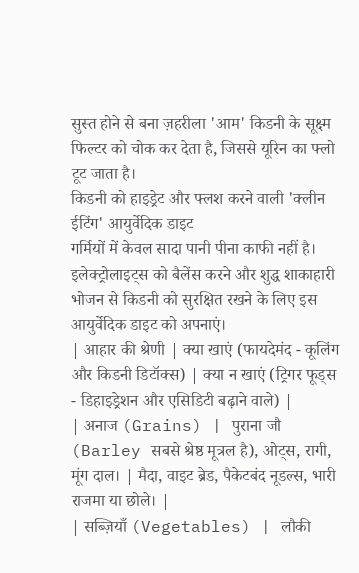सुस्त होने से बना ज़हरीला 'आम' किडनी के सूक्ष्म फिल्टर को चोक कर देता है, जिससे यूरिन का फ्लो टूट जाता है।
किडनी को हाइड्रेट और फ्लश करने वाली 'क्लीन ईटिंग' आयुर्वेदिक डाइट
गर्मियों में केवल सादा पानी पीना काफी नहीं है। इलेक्ट्रोलाइट्स को बैलेंस करने और शुद्ध शाकाहारी भोजन से किडनी को सुरक्षित रखने के लिए इस आयुर्वेदिक डाइट को अपनाएं।
| आहार की श्रेणी | क्या खाएं (फायदेमंद - कूलिंग और किडनी डिटॉक्स) | क्या न खाएं (ट्रिगर फूड्स - डिहाइड्रेशन और एसिडिटी बढ़ाने वाले) |
| अनाज (Grains) | पुराना जौ (Barley सबसे श्रेष्ठ मूत्रल है), ओट्स, रागी, मूंग दाल। | मैदा, वाइट ब्रेड, पैकेटबंद नूडल्स, भारी राजमा या छोले। |
| सब्ज़ियाँ (Vegetables) | लौकी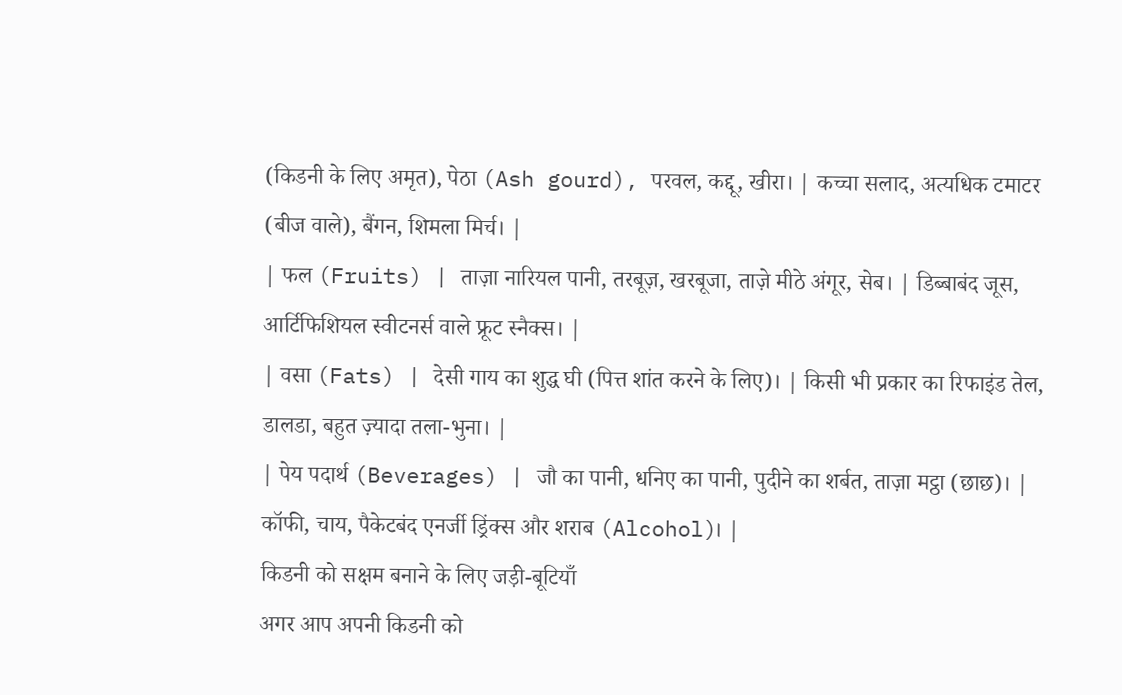(किडनी के लिए अमृत), पेठा (Ash gourd), परवल, कद्दू, खीरा। | कच्चा सलाद, अत्यधिक टमाटर (बीज वाले), बैंगन, शिमला मिर्च। |
| फल (Fruits) | ताज़ा नारियल पानी, तरबूज़, खरबूजा, ताज़े मीठे अंगूर, सेब। | डिब्बाबंद जूस, आर्टिफिशियल स्वीटनर्स वाले फ्रूट स्नैक्स। |
| वसा (Fats) | देसी गाय का शुद्ध घी (पित्त शांत करने के लिए)। | किसी भी प्रकार का रिफाइंड तेल, डालडा, बहुत ज़्यादा तला-भुना। |
| पेय पदार्थ (Beverages) | जौ का पानी, धनिए का पानी, पुदीने का शर्बत, ताज़ा मट्ठा (छाछ)। | कॉफी, चाय, पैकेटबंद एनर्जी ड्रिंक्स और शराब (Alcohol)। |
किडनी को सक्षम बनाने के लिए जड़ी-बूटियाँ
अगर आप अपनी किडनी को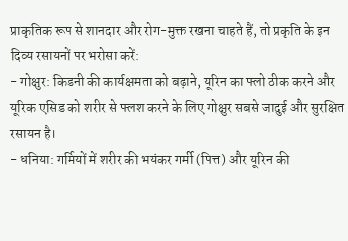प्राकृतिक रूप से शानदार और रोग-मुक्त रखना चाहते हैं, तो प्रकृति के इन दिव्य रसायनों पर भरोसा करें:
- गोक्षुर: किडनी की कार्यक्षमता को बढ़ाने, यूरिन का फ्लो ठीक करने और यूरिक एसिड को शरीर से फ्लश करने के लिए गोक्षुर सबसे जादुई और सुरक्षित रसायन है।
- धनिया: गर्मियों में शरीर की भयंकर गर्मी (पित्त) और यूरिन की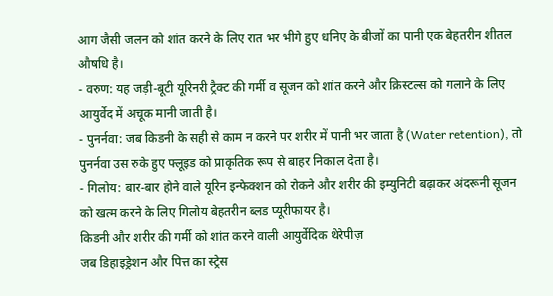आग जैसी जलन को शांत करने के लिए रात भर भीगे हुए धनिए के बीजों का पानी एक बेहतरीन शीतल औषधि है।
- वरुण: यह जड़ी-बूटी यूरिनरी ट्रैक्ट की गर्मी व सूजन को शांत करने और क्रिस्टल्स को गलाने के लिए आयुर्वेद में अचूक मानी जाती है।
- पुनर्नवा: जब किडनी के सही से काम न करने पर शरीर में पानी भर जाता है (Water retention), तो पुनर्नवा उस रुके हुए फ्लूइड को प्राकृतिक रूप से बाहर निकाल देता है।
- गिलोय: बार-बार होने वाले यूरिन इन्फेक्शन को रोकने और शरीर की इम्युनिटी बढ़ाकर अंदरूनी सूजन को खत्म करने के लिए गिलोय बेहतरीन ब्लड प्यूरीफायर है।
किडनी और शरीर की गर्मी को शांत करने वाली आयुर्वेदिक थेरेपीज़
जब डिहाइड्रेशन और पित्त का स्ट्रेस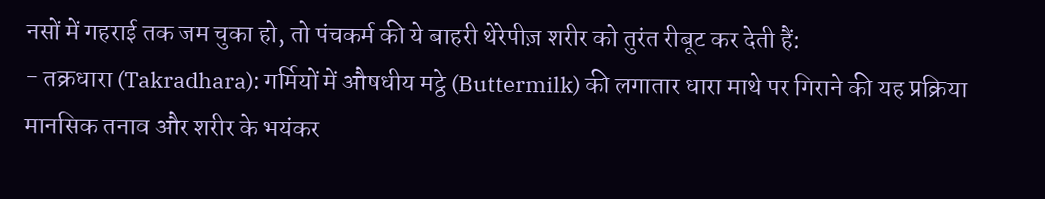नसों में गहराई तक जम चुका हो, तो पंचकर्म की ये बाहरी थेरेपीज़ शरीर को तुरंत रीबूट कर देती हैं:
- तक्रधारा (Takradhara): गर्मियों में औषधीय मट्ठे (Buttermilk) की लगातार धारा माथे पर गिराने की यह प्रक्रिया मानसिक तनाव और शरीर के भयंकर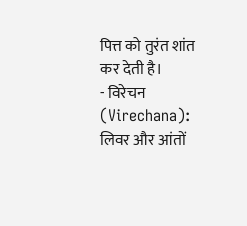पित्त को तुरंत शांत कर देती है।
- विरेचन (Virechana): लिवर और आंतों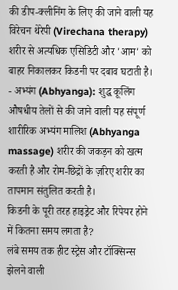की डीप-क्लीनिंग के लिए की जाने वाली यह विरेचन थेरेपी (Virechana therapy) शरीर से अत्यधिक एसिडिटी और 'आम' को बाहर निकालकर किडनी पर दबाव घटाती है।
- अभ्यंग (Abhyanga): शुद्ध कूलिंग औषधीय तेलों से की जाने वाली यह संपूर्ण शारीरिक अभ्यंग मालिश (Abhyanga massage) शरीर की जकड़न को खत्म करती है और रोम-छिद्रों के ज़रिए शरीर का तापमान संतुलित करती है।
किडनी के पूरी तरह हाइड्रेट और रिपेयर होने में कितना समय लगता है?
लंबे समय तक हीट स्ट्रेस और टॉक्सिन्स झेलने वाली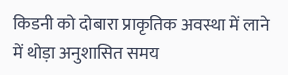किडनी को दोबारा प्राकृतिक अवस्था में लाने में थोड़ा अनुशासित समय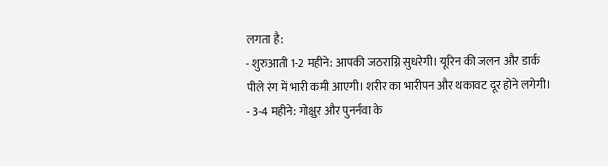लगता है:
- शुरुआती 1-2 महीने: आपकी जठराग्नि सुधरेगी। यूरिन की जलन और डार्क पीले रंग में भारी कमी आएगी। शरीर का भारीपन और थकावट दूर होने लगेगी।
- 3-4 महीने: गोक्षुर और पुनर्नवा के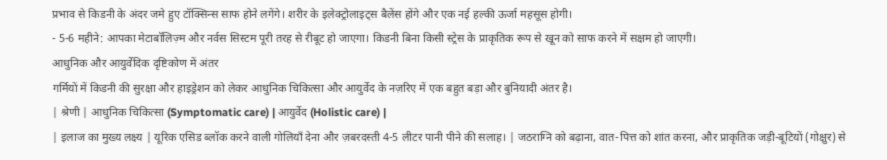प्रभाव से किडनी के अंदर जमे हुए टॉक्सिन्स साफ होने लगेंगे। शरीर के इलेक्ट्रोलाइट्स बैलेंस होंगे और एक नई हल्की ऊर्जा महसूस होगी।
- 5-6 महीने: आपका मेटाबॉलिज़्म और नर्वस सिस्टम पूरी तरह से रीबूट हो जाएगा। किडनी बिना किसी स्ट्रेस के प्राकृतिक रूप से खून को साफ करने में सक्षम हो जाएगी।
आधुनिक और आयुर्वेदिक दृष्टिकोण में अंतर
गर्मियों में किडनी की सुरक्षा और हाइड्रेशन को लेकर आधुनिक चिकित्सा और आयुर्वेद के नज़रिए में एक बहुत बड़ा और बुनियादी अंतर है।
| श्रेणी | आधुनिक चिकित्सा (Symptomatic care) | आयुर्वेद (Holistic care) |
| इलाज का मुख्य लक्ष्य | यूरिक एसिड ब्लॉक करने वाली गोलियाँ देना और ज़बरदस्ती 4-5 लीटर पानी पीने की सलाह। | जठराग्नि को बढ़ाना, वात-पित्त को शांत करना, और प्राकृतिक जड़ी-बूटियों (गोक्षुर) से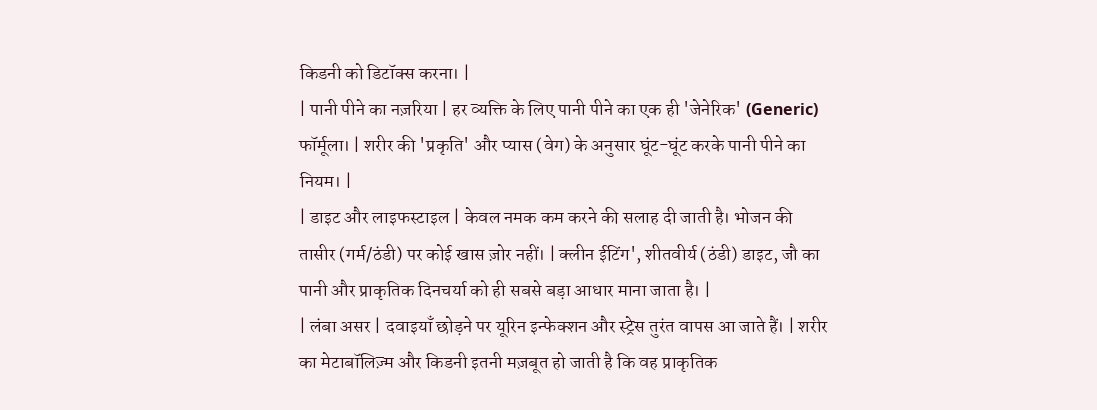किडनी को डिटॉक्स करना। |
| पानी पीने का नज़रिया | हर व्यक्ति के लिए पानी पीने का एक ही 'जेनेरिक' (Generic) फॉर्मूला। | शरीर की 'प्रकृति' और प्यास (वेग) के अनुसार घूंट-घूंट करके पानी पीने का नियम। |
| डाइट और लाइफस्टाइल | केवल नमक कम करने की सलाह दी जाती है। भोजन की तासीर (गर्म/ठंडी) पर कोई खास ज़ोर नहीं। | क्लीन ईटिंग', शीतवीर्य (ठंडी) डाइट, जौ का पानी और प्राकृतिक दिनचर्या को ही सबसे बड़ा आधार माना जाता है। |
| लंबा असर | दवाइयाँ छोड़ने पर यूरिन इन्फेक्शन और स्ट्रेस तुरंत वापस आ जाते हैं। | शरीर का मेटाबॉलिज़्म और किडनी इतनी मज़बूत हो जाती है कि वह प्राकृतिक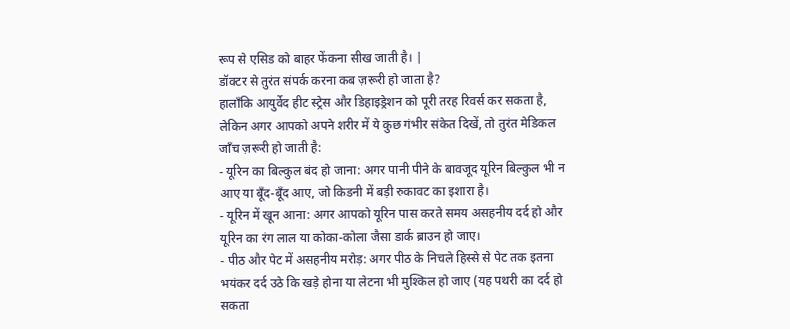रूप से एसिड को बाहर फेंकना सीख जाती है। |
डॉक्टर से तुरंत संपर्क करना कब ज़रूरी हो जाता है?
हालाँकि आयुर्वेद हीट स्ट्रेस और डिहाइड्रेशन को पूरी तरह रिवर्स कर सकता है, लेकिन अगर आपको अपने शरीर में ये कुछ गंभीर संकेत दिखें, तो तुरंत मेडिकल जाँच ज़रूरी हो जाती है:
- यूरिन का बिल्कुल बंद हो जाना: अगर पानी पीने के बावजूद यूरिन बिल्कुल भी न आए या बूँद-बूँद आए, जो किडनी में बड़ी रुकावट का इशारा है।
- यूरिन में खून आना: अगर आपको यूरिन पास करते समय असहनीय दर्द हो और यूरिन का रंग लाल या कोका-कोला जैसा डार्क ब्राउन हो जाए।
- पीठ और पेट में असहनीय मरोड़: अगर पीठ के निचले हिस्से से पेट तक इतना भयंकर दर्द उठे कि खड़े होना या लेटना भी मुश्किल हो जाए (यह पथरी का दर्द हो सकता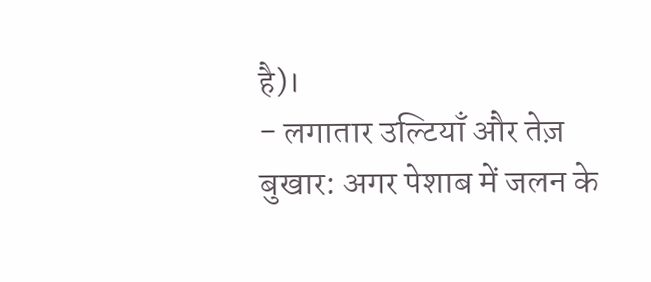है)।
- लगातार उल्टियाँ और तेज़ बुखार: अगर पेशाब में जलन के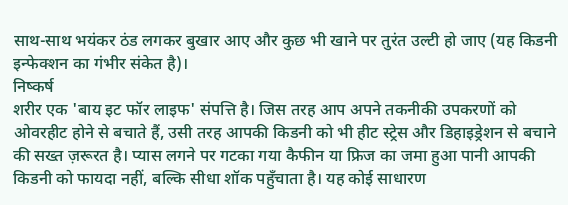साथ-साथ भयंकर ठंड लगकर बुखार आए और कुछ भी खाने पर तुरंत उल्टी हो जाए (यह किडनी इन्फेक्शन का गंभीर संकेत है)।
निष्कर्ष
शरीर एक 'बाय इट फॉर लाइफ' संपत्ति है। जिस तरह आप अपने तकनीकी उपकरणों को ओवरहीट होने से बचाते हैं, उसी तरह आपकी किडनी को भी हीट स्ट्रेस और डिहाइड्रेशन से बचाने की सख्त ज़रूरत है। प्यास लगने पर गटका गया कैफीन या फ्रिज का जमा हुआ पानी आपकी किडनी को फायदा नहीं, बल्कि सीधा शॉक पहुँचाता है। यह कोई साधारण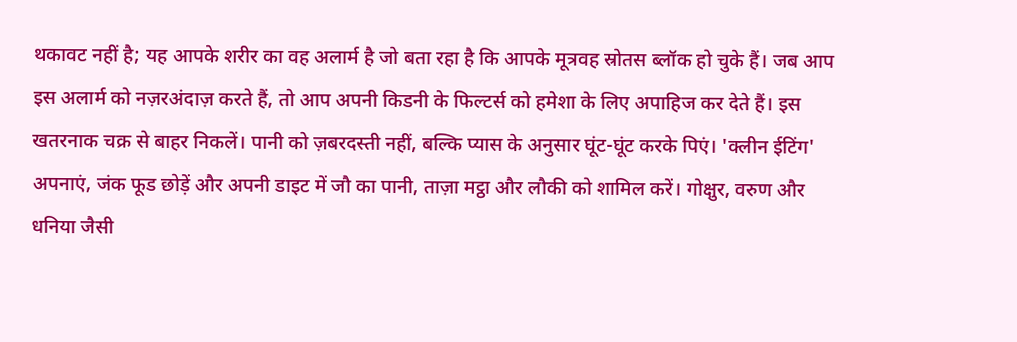थकावट नहीं है; यह आपके शरीर का वह अलार्म है जो बता रहा है कि आपके मूत्रवह स्रोतस ब्लॉक हो चुके हैं। जब आप इस अलार्म को नज़रअंदाज़ करते हैं, तो आप अपनी किडनी के फिल्टर्स को हमेशा के लिए अपाहिज कर देते हैं। इस खतरनाक चक्र से बाहर निकलें। पानी को ज़बरदस्ती नहीं, बल्कि प्यास के अनुसार घूंट-घूंट करके पिएं। 'क्लीन ईटिंग' अपनाएं, जंक फूड छोड़ें और अपनी डाइट में जौ का पानी, ताज़ा मट्ठा और लौकी को शामिल करें। गोक्षुर, वरुण और धनिया जैसी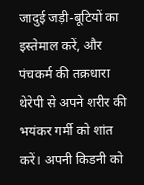जादुई जड़ी-बूटियों का इस्तेमाल करें, और पंचकर्म की तक्रधारा थेरेपी से अपने शरीर की भयंकर गर्मी को शांत करें। अपनी किडनी को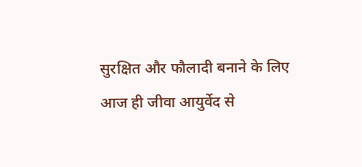सुरक्षित और फौलादी बनाने के लिए आज ही जीवा आयुर्वेद से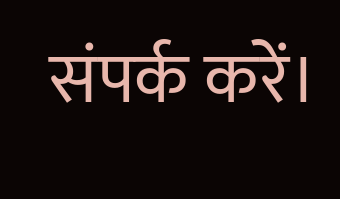संपर्क करें।